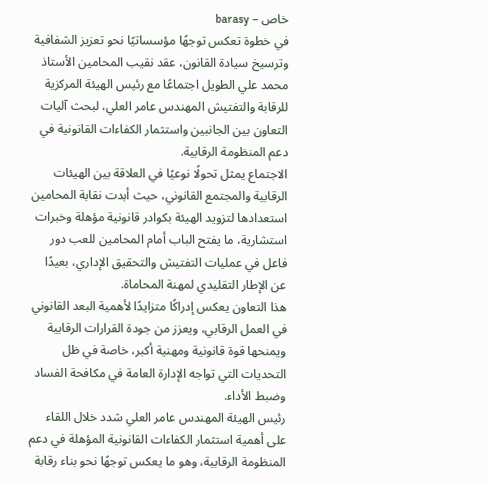خاص – barasy
في خطوة تعكس توجهًا مؤسساتيًا نحو تعزيز الشفافية وترسيخ سيادة القانون، عقد نقيب المحامين الأستاذ محمد علي الطويل اجتماعًا مع رئيس الهيئة المركزية للرقابة والتفتيش المهندس عامر العلي، لبحث آليات التعاون بين الجانبين واستثمار الكفاءات القانونية في دعم المنظومة الرقابية.
الاجتماع يمثل تحولًا نوعيًا في العلاقة بين الهيئات الرقابية والمجتمع القانوني، حيث أبدت نقابة المحامين استعدادها لتزويد الهيئة بكوادر قانونية مؤهلة وخبرات استشارية، ما يفتح الباب أمام المحامين للعب دور فاعل في عمليات التفتيش والتحقيق الإداري، بعيدًا عن الإطار التقليدي لمهنة المحاماة.
هذا التعاون يعكس إدراكًا متزايدًا لأهمية البعد القانوني في العمل الرقابي، ويعزز من جودة القرارات الرقابية ويمنحها قوة قانونية ومهنية أكبر، خاصة في ظل التحديات التي تواجه الإدارة العامة في مكافحة الفساد وضبط الأداء.
رئيس الهيئة المهندس عامر العلي شدد خلال اللقاء على أهمية استثمار الكفاءات القانونية المؤهلة في دعم المنظومة الرقابية، وهو ما يعكس توجهًا نحو بناء رقابة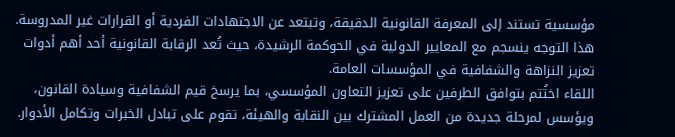مؤسسية تستند إلى المعرفة القانونية الدقيقة، وتبتعد عن الاجتهادات الفردية أو القرارات غير المدروسة.
هذا التوجه ينسجم مع المعايير الدولية في الحوكمة الرشيدة، حيث تُعد الرقابة القانونية أحد أهم أدوات تعزيز النزاهة والشفافية في المؤسسات العامة.
اللقاء اختُتم بتوافق الطرفين على تعزيز التعاون المؤسسي، بما يرسخ قيم الشفافية وسيادة القانون، ويؤسس لمرحلة جديدة من العمل المشترك بين النقابة والهيئة، تقوم على تبادل الخبرات وتكامل الأدوار.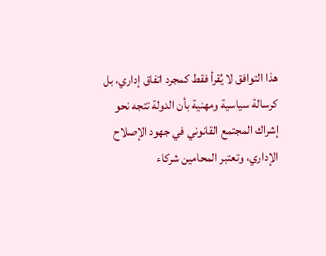هذا التوافق لا يُقرأ فقط كمجرد اتفاق إداري، بل كرسالة سياسية ومهنية بأن الدولة تتجه نحو إشراك المجتمع القانوني في جهود الإصلاح الإداري، وتعتبر المحامين شركاء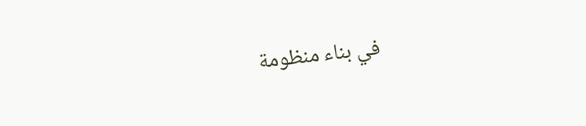في بناء منظومة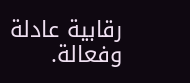رقابية عادلة وفعالة.